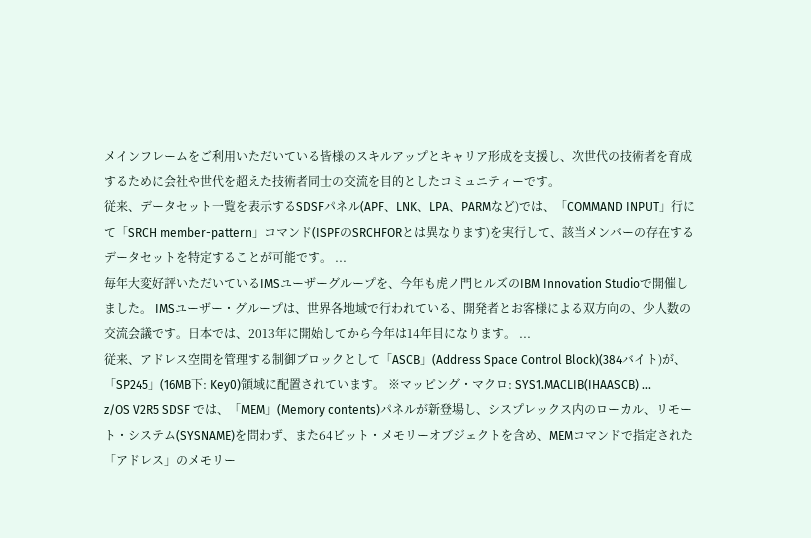メインフレームをご利用いただいている皆様のスキルアップとキャリア形成を支援し、次世代の技術者を育成するために会社や世代を超えた技術者同士の交流を目的としたコミュニティーです。
従来、データセット一覧を表示するSDSFパネル(APF、LNK、LPA、PARMなど)では、「COMMAND INPUT」行にて「SRCH member-pattern」コマンド(ISPFのSRCHFORとは異なります)を実行して、該当メンバーの存在するデータセットを特定することが可能です。 ...
毎年大変好評いただいているIMSユーザーグループを、今年も虎ノ門ヒルズのIBM Innovation Studioで開催しました。 IMSユーザー・グループは、世界各地域で行われている、開発者とお客様による双方向の、少人数の交流会議です。日本では、2013年に開始してから今年は14年目になります。 ...
従来、アドレス空間を管理する制御ブロックとして「ASCB」(Address Space Control Block)(384バイト)が、「SP245」(16MB下: Key0)領域に配置されています。 ※マッピング・マクロ: SYS1.MACLIB(IHAASCB) ...
z/OS V2R5 SDSF では、「MEM」(Memory contents)パネルが新登場し、シスプレックス内のローカル、リモート・システム(SYSNAME)を問わず、また64ビット・メモリーオブジェクトを含め、MEMコマンドで指定された「アドレス」のメモリー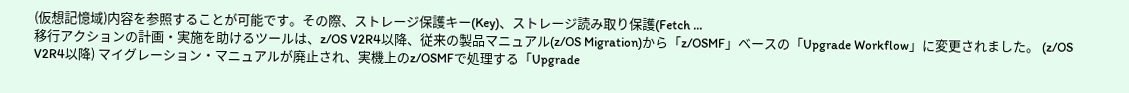(仮想記憶域)内容を参照することが可能です。その際、ストレージ保護キー(Key)、ストレージ読み取り保護(Fetch ...
移行アクションの計画・実施を助けるツールは、z/OS V2R4以降、従来の製品マニュアル(z/OS Migration)から「z/OSMF」ベースの「Upgrade Workflow」に変更されました。 (z/OS V2R4以降) マイグレーション・マニュアルが廃止され、実機上のz/OSMFで処理する「Upgrade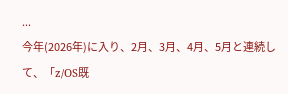...
今年(2026年)に入り、2月、3月、4月、5月と連続して、「z/OS既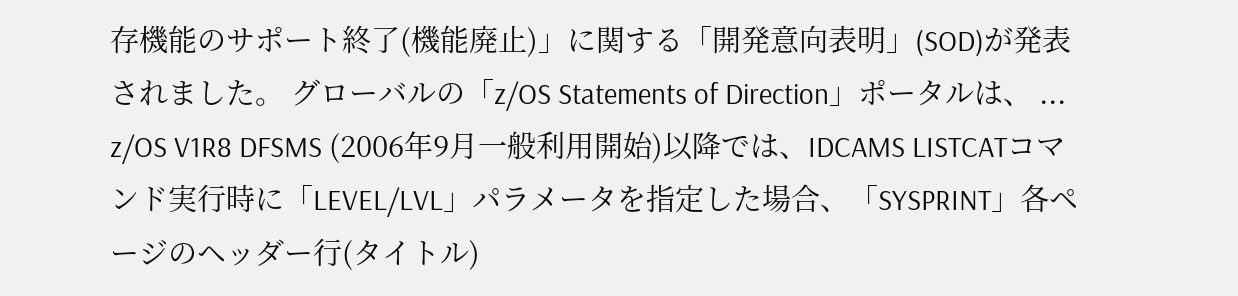存機能のサポート終了(機能廃止)」に関する「開発意向表明」(SOD)が発表されました。 グローバルの「z/OS Statements of Direction」ポータルは、 ...
z/OS V1R8 DFSMS (2006年9月一般利用開始)以降では、IDCAMS LISTCATコマンド実行時に「LEVEL/LVL」パラメータを指定した場合、「SYSPRINT」各ページのヘッダー行(タイトル)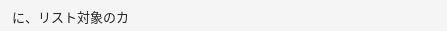に、リスト対象のカ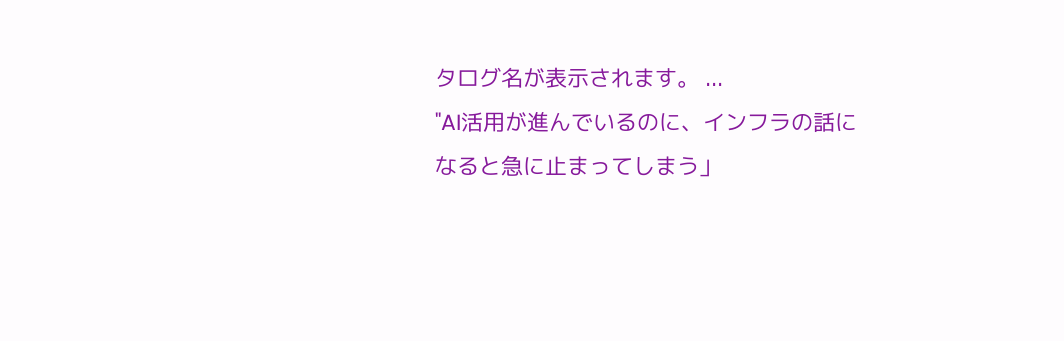タログ名が表示されます。 ...
"AI活用が進んでいるのに、インフラの話になると急に止まってしまう」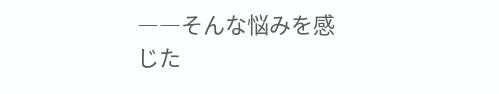――そんな悩みを感じた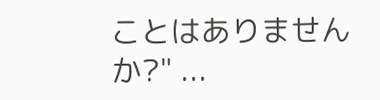ことはありませんか?" ...